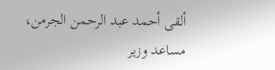ألقى أحمد عبد الرحمن الجرمن، مساعد وزير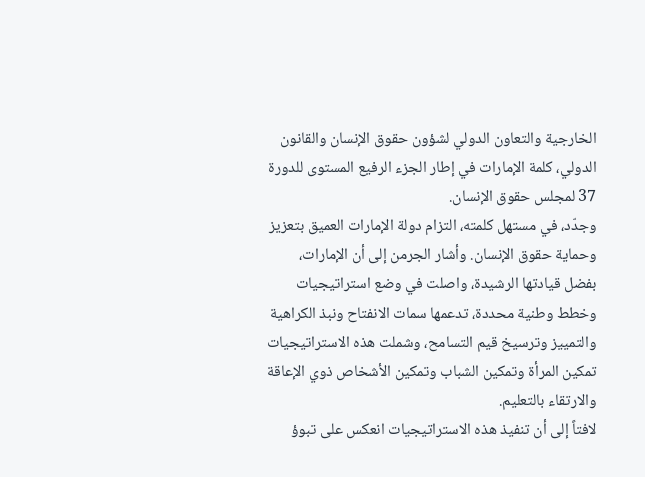الخارجية والتعاون الدولي لشؤون حقوق الإنسان والقانون الدولي، كلمة الإمارات في إطار الجزء الرفيع المستوى للدورة 37 لمجلس حقوق الإنسان.
وجدّد، في مستهل كلمته، التزام دولة الإمارات العميق بتعزيز وحماية حقوق الإنسان. وأشار الجرمن إلى أن الإمارات، بفضل قيادتها الرشيدة، واصلت في وضع استراتيجيات وخطط وطنية محددة، تدعمها سمات الانفتاح ونبذ الكراهية والتمييز وترسيخ قيم التسامح، وشملت هذه الاستراتيجيات تمكين المرأة وتمكين الشباب وتمكين الأشخاص ذوي الإعاقة والارتقاء بالتعليم.
لافتاً إلى أن تنفيذ هذه الاستراتيجيات انعكس على تبوؤ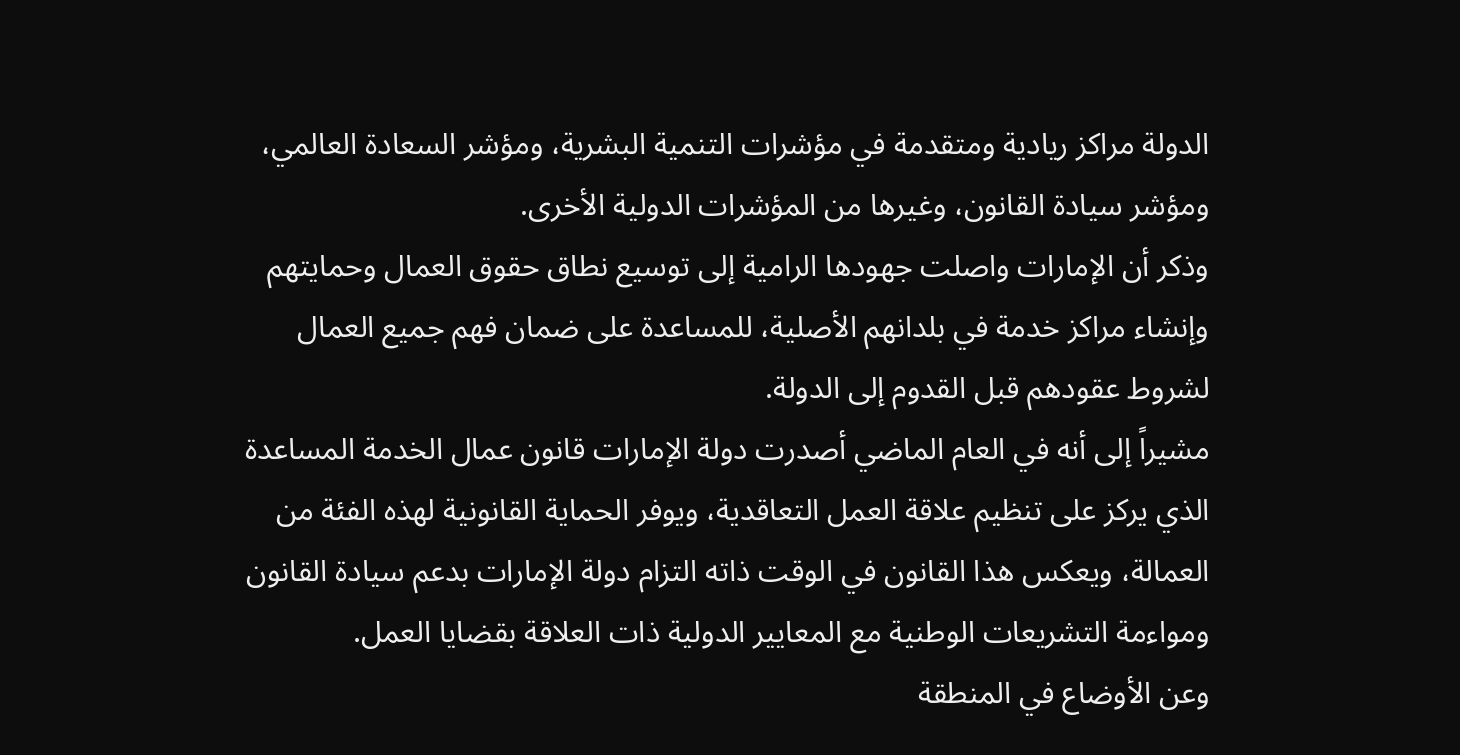الدولة مراكز ريادية ومتقدمة في مؤشرات التنمية البشرية، ومؤشر السعادة العالمي، ومؤشر سيادة القانون، وغيرها من المؤشرات الدولية الأخرى.
وذكر أن الإمارات واصلت جهودها الرامية إلى توسيع نطاق حقوق العمال وحمايتهم وإنشاء مراكز خدمة في بلدانهم الأصلية، للمساعدة على ضمان فهم جميع العمال لشروط عقودهم قبل القدوم إلى الدولة.
مشيراً إلى أنه في العام الماضي أصدرت دولة الإمارات قانون عمال الخدمة المساعدة الذي يركز على تنظيم علاقة العمل التعاقدية، ويوفر الحماية القانونية لهذه الفئة من العمالة، ويعكس هذا القانون في الوقت ذاته التزام دولة الإمارات بدعم سيادة القانون ومواءمة التشريعات الوطنية مع المعايير الدولية ذات العلاقة بقضايا العمل.
وعن الأوضاع في المنطقة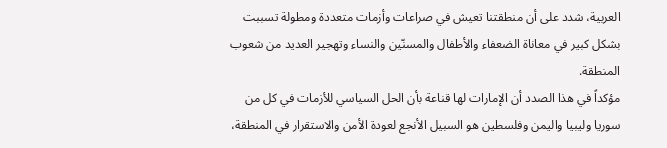العربية، شدد على أن منطقتنا تعيش في صراعات وأزمات متعددة ومطولة تسببت بشكل كبير في معاناة الضعفاء والأطفال والمسنّين والنساء وتهجير العديد من شعوب المنطقة.
مؤكداً في هذا الصدد أن الإمارات لها قناعة بأن الحل السياسي للأزمات في كل من سوريا وليبيا واليمن وفلسطين هو السبيل الأنجع لعودة الأمن والاستقرار في المنطقة،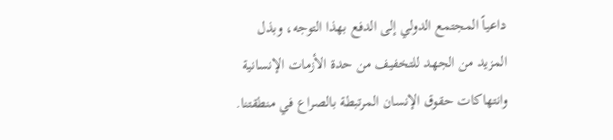داعياً المجتمع الدولي إلى الدفع بهذا التوجه، وبذل المزيد من الجهد للتخفيف من حدة الأزمات الإنسانية وانتهاكات حقوق الإنسان المرتبطة بالصراع في منطقتنا.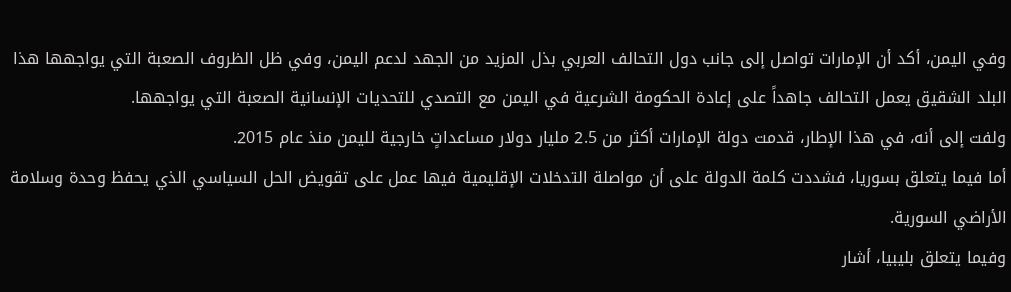وفي اليمن، أكد أن الإمارات تواصل إلى جانب دول التحالف العربي بذل المزيد من الجهد لدعم اليمن، وفي ظل الظروف الصعبة التي يواجهها هذا البلد الشقيق يعمل التحالف جاهداً على إعادة الحكومة الشرعية في اليمن مع التصدي للتحديات الإنسانية الصعبة التي يواجهها.
ولفت إلى أنه، في هذا الإطار، قدمت دولة الإمارات أكثر من 2.5 مليار دولار مساعداتٍ خارجية لليمن منذ عام 2015.
أما فيما يتعلق بسوريا، فشددت كلمة الدولة على أن مواصلة التدخلات الإقليمية فيها عمل على تقويض الحل السياسي الذي يحفظ وحدة وسلامة الأراضي السورية.
وفيما يتعلق بليبيا، أشار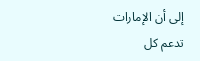إلى أن الإمارات تدعم كل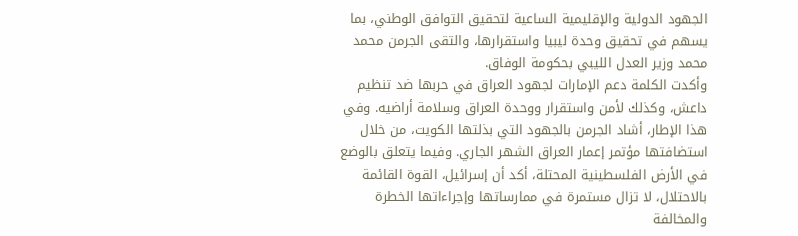الجهود الدولية والإقليمية الساعية لتحقيق التوافق الوطني، بما يسهم في تحقيق وحدة ليبيا واستقرارها، والتقى الجرمن محمد محمد وزير العدل الليبي بحكومة الوفاق.
وأكدت الكلمة دعم الإمارات لجهود العراق في حربها ضد تنظيم داعش، وكذلك لأمن واستقرار ووحدة العراق وسلامة أراضيه. وفي هذا الإطار، أشاد الجرمن بالجهود التي بذلتها الكويت، من خلال استضافتها مؤتمر إعمار العراق الشهر الجاري. وفيما يتعلق بالوضع في الأرض الفلسطينية المحتلة، أكد أن إسرائيل، القوة القائمة بالاحتلال، لا تزال مستمرة في ممارساتها وإجراءاتها الخطرة والمخالفة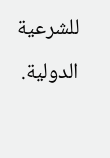للشرعية الدولية.